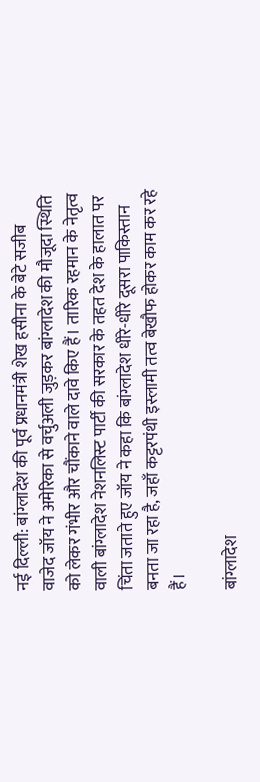नई दिल्ली: बांग्लादेश की पूर्व प्रधानमंत्री शेख हसीना के बेटे सजीब वाजेद जॉय ने अमेरिका से वर्चुअली जुड़कर बांग्लादेश की मौजूदा स्थिति को लेकर गंभीर और चौंकाने वाले दावे किए हैं। तारिक रहमान के नेतृत्व वाली बांग्लादेश नेशनलिस्ट पार्टी की सरकार के तहत देश के हालात पर चिंता जताते हुए जॉय ने कहा कि बांग्लादेश धीरे-धीरे दूसरा पाकिस्तान बनता जा रहा है, जहाँ कट्टरपंथी इस्लामी तत्व बेखौफ होकर काम कर रहे हैं।

बांग्लादेश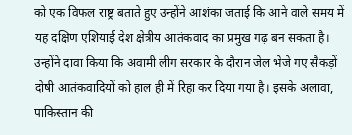को एक विफल राष्ट्र बताते हुए उन्होंने आशंका जताई कि आने वाले समय में यह दक्षिण एशियाई देश क्षेत्रीय आतंकवाद का प्रमुख गढ़ बन सकता है। उन्होंने दावा किया कि अवामी लीग सरकार के दौरान जेल भेजे गए सैकड़ों दोषी आतंकवादियों को हाल ही में रिहा कर दिया गया है। इसके अलावा, पाकिस्तान की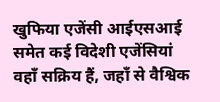खुफिया एजेंसी आईएसआई समेत कई विदेशी एजेंसियां वहाँ सक्रिय हैं, जहाँ से वैश्विक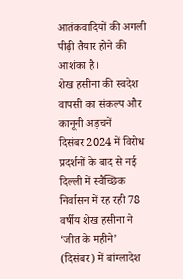आतंकवादियों की अगली पीढ़ी तैयार होने की आशंका है।
शेख हसीना की स्वदेश वापसी का संकल्प और कानूनी अड़चनें
दिसंबर 2024 में विरोध प्रदर्शनों के बाद से नई दिल्ली में स्वैच्छिक निर्वासन में रह रही 78 वर्षीय शेख हसीना ने ‘जीत के महीने’ (दिसंबर) में बांग्लादेश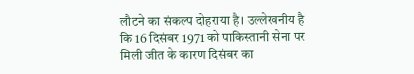लौटने का संकल्प दोहराया है। उल्लेखनीय है कि 16 दिसंबर 1971 को पाकिस्तानी सेना पर मिली जीत के कारण दिसंबर का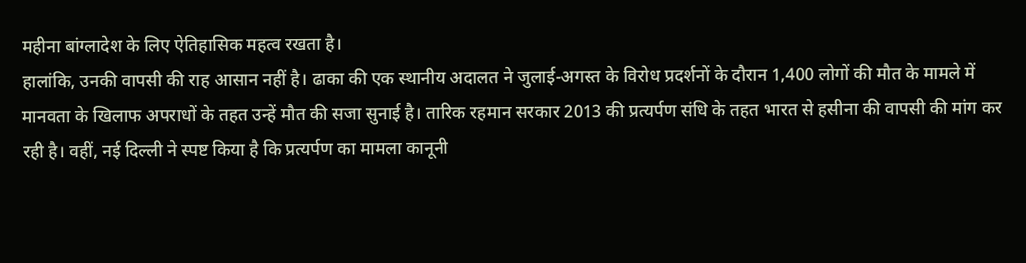महीना बांग्लादेश के लिए ऐतिहासिक महत्व रखता है।
हालांकि, उनकी वापसी की राह आसान नहीं है। ढाका की एक स्थानीय अदालत ने जुलाई-अगस्त के विरोध प्रदर्शनों के दौरान 1,400 लोगों की मौत के मामले में मानवता के खिलाफ अपराधों के तहत उन्हें मौत की सजा सुनाई है। तारिक रहमान सरकार 2013 की प्रत्यर्पण संधि के तहत भारत से हसीना की वापसी की मांग कर रही है। वहीं, नई दिल्ली ने स्पष्ट किया है कि प्रत्यर्पण का मामला कानूनी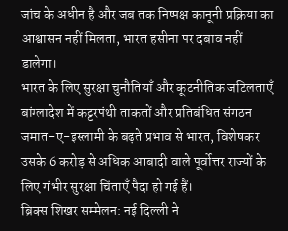जांच के अधीन है और जब तक निष्पक्ष कानूनी प्रक्रिया का आश्वासन नहीं मिलता, भारत हसीना पर दबाव नहीं डालेगा।
भारत के लिए सुरक्षा चुनौतियाँ और कूटनीतिक जटिलताएँ
बांग्लादेश में कट्टरपंथी ताकतों और प्रतिबंधित संगठन जमात-ए-इस्लामी के बढ़ते प्रभाव से भारत, विशेषकर उसके 6 करोड़ से अधिक आबादी वाले पूर्वोत्तर राज्यों के लिए गंभीर सुरक्षा चिंताएँ पैदा हो गई हैं।
ब्रिक्स शिखर सम्मेलन: नई दिल्ली ने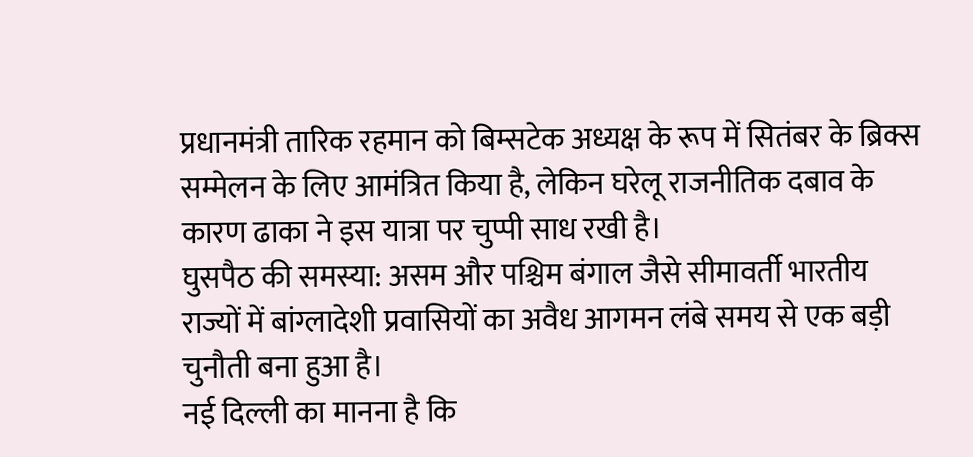प्रधानमंत्री तारिक रहमान को बिम्सटेक अध्यक्ष के रूप में सितंबर के ब्रिक्स सम्मेलन के लिए आमंत्रित किया है, लेकिन घरेलू राजनीतिक दबाव के कारण ढाका ने इस यात्रा पर चुप्पी साध रखी है।
घुसपैठ की समस्या: असम और पश्चिम बंगाल जैसे सीमावर्ती भारतीय राज्यों में बांग्लादेशी प्रवासियों का अवैध आगमन लंबे समय से एक बड़ी चुनौती बना हुआ है।
नई दिल्ली का मानना है कि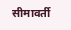सीमावर्ती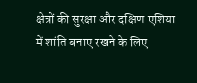क्षेत्रों की सुरक्षा और दक्षिण एशिया में शांति बनाए रखने के लिए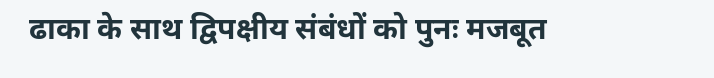ढाका के साथ द्विपक्षीय संबंधों को पुनः मजबूत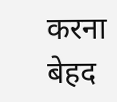करना बेहद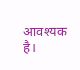आवश्यक है।